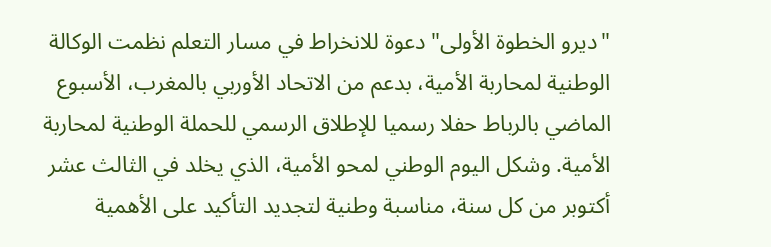"ديرو الخطوة الأولى" دعوة للانخراط في مسار التعلم نظمت الوكالة الوطنية لمحاربة الأمية، بدعم من الاتحاد الأوربي بالمغرب، الأسبوع الماضي بالرباط حفلا رسميا للإطلاق الرسمي للحملة الوطنية لمحاربة الأمية. وشكل اليوم الوطني لمحو الأمية، الذي يخلد في الثالث عشر أكتوبر من كل سنة، مناسبة وطنية لتجديد التأكيد على الأهمية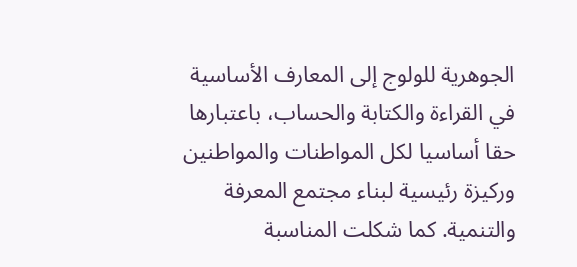الجوهرية للولوج إلى المعارف الأساسية في القراءة والكتابة والحساب، باعتبارها حقا أساسيا لكل المواطنات والمواطنين وركيزة رئيسية لبناء مجتمع المعرفة والتنمية. كما شكلت المناسبة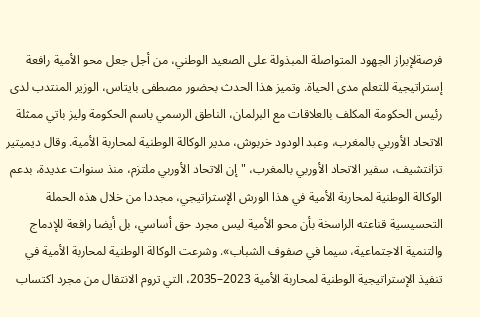فرصةلإبراز الجهود المتواصلة المبذولة على الصعيد الوطني، من أجل جعل محو الأمية رافعة إستراتيجية للتعلم مدى الحياة. وتميز هذا الحدث بحضور مصطفى بايتاس، الوزير المنتدب لدى رئيس الحكومة المكلف بالعلاقات مع البرلمان، الناطق الرسمي باسم الحكومة وليز باتي ممثلة الاتحاد الأوربي بالمغرب، وعبد الودود خربوش، مدير الوكالة الوطنية لمحاربة الأمية. وقال ديميتير تزانتشيف، سفير الاتحاد الأوربي بالمغرب، "إن الاتحاد الأوربي ملتزم، منذ سنوات عديدة، بدعم الوكالة الوطنية لمحاربة الأمية في هذا الورش الإستراتيجي، مجددا من خلال هذه الحملة التحسيسية قناعته الراسخة بأن محو الأمية ليس مجرد حق أساسي، بل أيضا رافعة للإدماج والتنمية الاجتماعية، سيما في صفوف الشباب». وشرعت الوكالة الوطنية لمحاربة الأمية في تنفيذ الإستراتيجية الوطنية لمحاربة الأمية 2023–2035، التي تروم الانتقال من مجرد اكتساب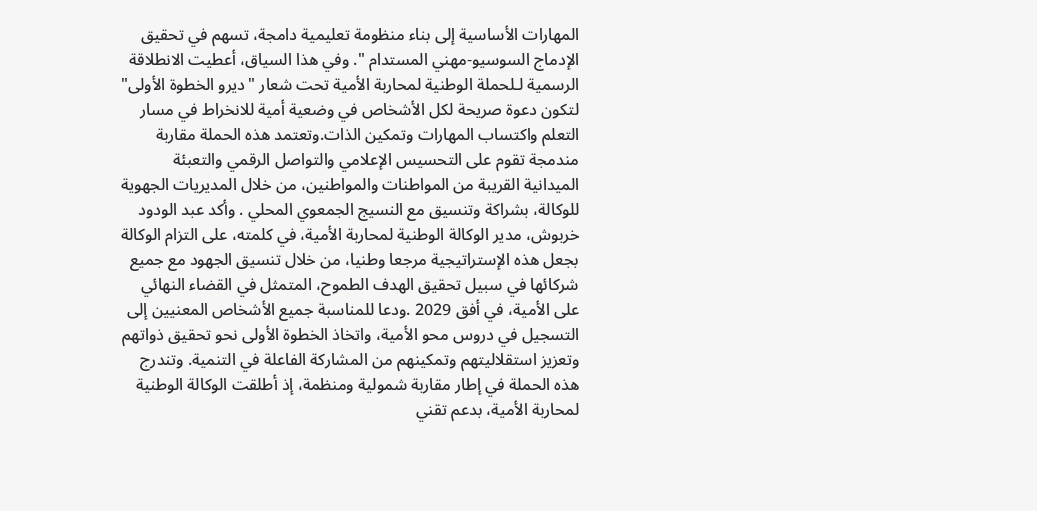المهارات الأساسية إلى بناء منظومة تعليمية دامجة، تسهم في تحقيق الإدماج السوسيو-مهني المستدام ". وفي هذا السياق، أعطيت الانطلاقة الرسمية لـلحملة الوطنية لمحاربة الأمية تحت شعار "ديرو الخطوة الأولى" لتكون دعوة صريحة لكل الأشخاص في وضعية أمية للانخراط في مسار التعلم واكتساب المهارات وتمكين الذات.وتعتمد هذه الحملة مقاربة مندمجة تقوم على التحسيس الإعلامي والتواصل الرقمي والتعبئة الميدانية القريبة من المواطنات والمواطنين، من خلال المديريات الجهوية للوكالة، بشراكة وتنسيق مع النسيج الجمعوي المحلي . وأكد عبد الودود خربوش، مدير الوكالة الوطنية لمحاربة الأمية، في كلمته، على التزام الوكالة بجعل هذه الإستراتيجية مرجعا وطنيا، من خلال تنسيق الجهود مع جميع شركائها في سبيل تحقيق الهدف الطموح، المتمثل في القضاء النهائي على الأمية، في أفق 2029 .ودعا للمناسبة جميع الأشخاص المعنيين إلى التسجيل في دروس محو الأمية، واتخاذ الخطوة الأولى نحو تحقيق ذواتهم وتعزيز استقلاليتهم وتمكينهم من المشاركة الفاعلة في التنمية. وتندرج هذه الحملة في إطار مقاربة شمولية ومنظمة، إذ أطلقت الوكالة الوطنية لمحاربة الأمية، بدعم تقني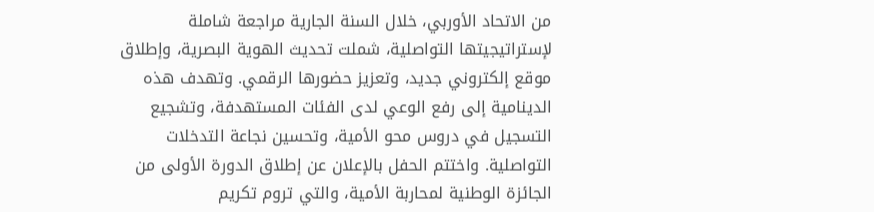من الاتحاد الأوربي، خلال السنة الجارية مراجعة شاملة لإستراتيجيتها التواصلية، شملت تحديث الهوية البصرية، وإطلاق موقع إلكتروني جديد، وتعزيز حضورها الرقمي. وتهدف هذه الدينامية إلى رفع الوعي لدى الفئات المستهدفة، وتشجيع التسجيل في دروس محو الأمية، وتحسين نجاعة التدخلات التواصلية. واختتم الحفل بالإعلان عن إطلاق الدورة الأولى من الجائزة الوطنية لمحاربة الأمية، والتي تروم تكريم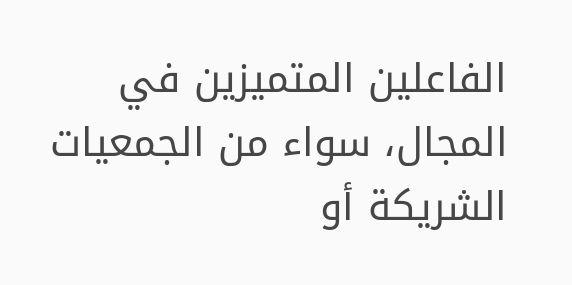الفاعلين المتميزين في المجال، سواء من الجمعيات الشريكة أو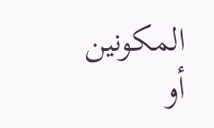المكونين أو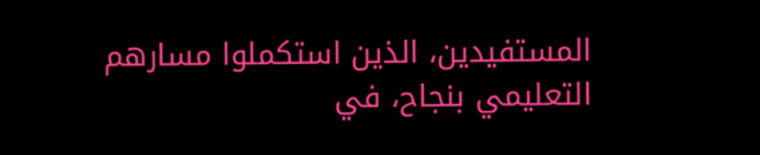المستفيدين، الذين استكملوا مسارهم التعليمي بنجاح، في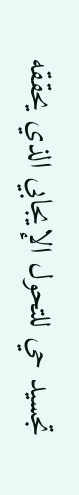تجسيد حي للتحول الإيجابي الذي يحققه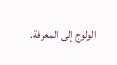الولوج إلى المعرفة.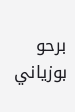برحو بوزياني